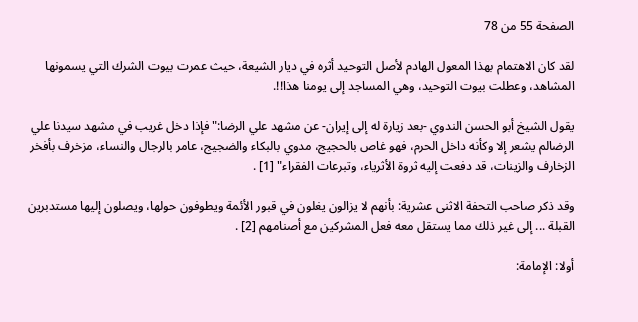الصفحة 55 من 78

لقد كان الاهتمام بهذا المعول الهادم لأصل التوحيد أثره في ديار الشيعة، حيث عمرت بيوت الشرك التي يسمونها المشاهد، وعطلت بيوت التوحيد، وهي المساجد إلى يومنا هذا!!.

يقول الشيخ أبو الحسن الندوي -بعد زيارة له إلى إيران- عن مشهد علي الرضا:"فإذا دخل غريب في مشهد سيدنا علي الرضالم يشعر إلا وكأنه داخل الحرم، فهو غاص بالحجيج، مدوي بالبكاء والضجيج، عامر بالرجال والنساء، مزخرف بأفخر الزخارف والزينات، قد دفعت إليه ثروة الأثرياء، وتبرعات الفقراء" [1] .

وقد ذكر صاحب التحفة الاثنى عشرية: بأنهم لا يزالون يغلون في قبور الأئمة ويطوفون حولها، ويصلون إليها مستدبرين القبلة ... إلى غير ذلك مما يستقل معه فعل المشركين مع أصنامهم [2] .

أولا: الإمامة: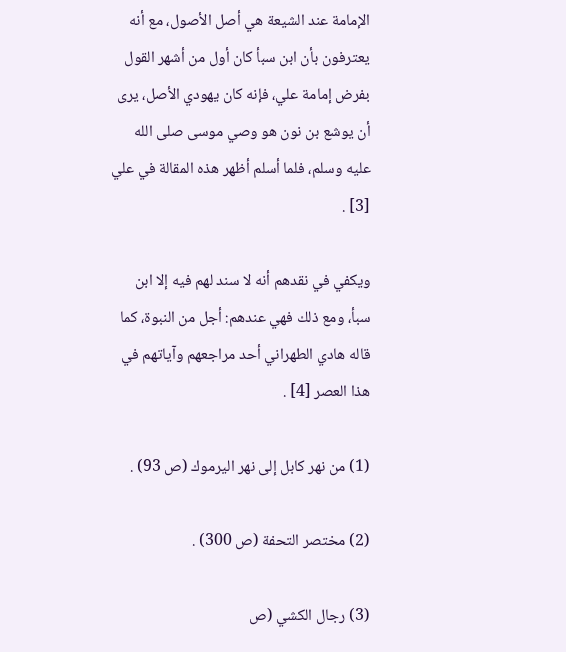الإمامة عند الشيعة هي أصل الأصول، مع أنه يعترفون بأن ابن سبأ كان أول من أشهر القول بفرض إمامة علي، فإنه كان يهودي الأصل، يرى أن يوشع بن نون هو وصي موسى صلى الله عليه وسلم، فلما أسلم أظهر هذه المقالة في علي [3] .

ويكفي في نقدهم أنه لا سند لهم فيه إلا ابن سبأ، ومع ذلك فهي عندهم: أجل من النبوة، كما قاله هادي الطهراني أحد مراجعهم وآياتهم في هذا العصر [4] .

(1) من نهر كابل إلى نهر اليرموك (ص 93) .

(2) مختصر التحفة (ص 300) .

(3) رجال الكشي (ص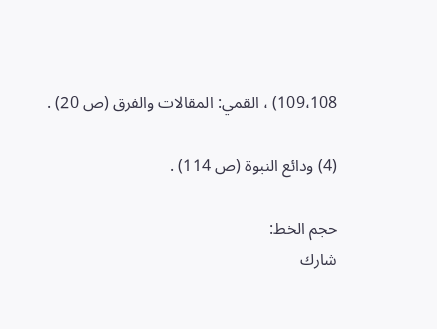109،108) ، القمي: المقالات والفرق (ص 20) .

(4) ودائع النبوة (ص 114) .

حجم الخط:
شارك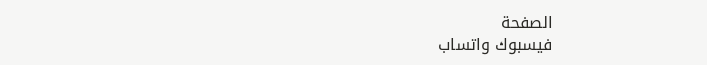الصفحة
فيسبوك واتساب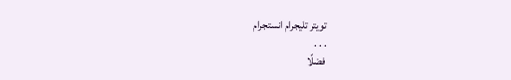تويتر تليجرام انستجرام
. . .
فضلًا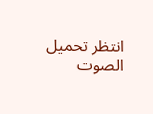انتظر تحميل الصوت